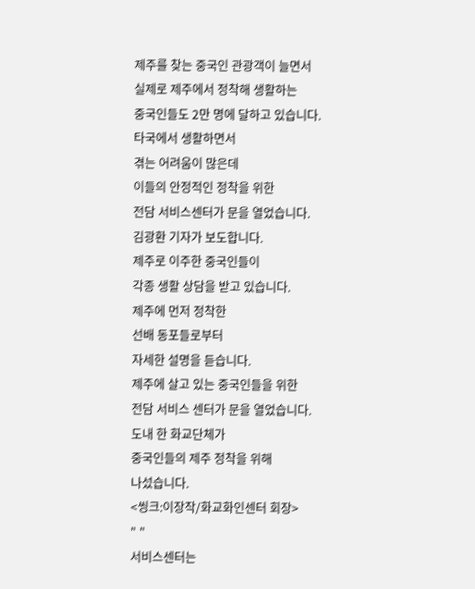제주를 찾는 중국인 관광객이 늘면서
실제로 제주에서 정착해 생활하는
중국인들도 2만 명에 달하고 있습니다.
타국에서 생활하면서
겪는 어려움이 많은데
이들의 안정적인 정착을 위한
전담 서비스센터가 문을 열었습니다.
김광환 기자가 보도합니다.
제주로 이주한 중국인들이
각종 생활 상담을 받고 있습니다.
제주에 먼저 정착한
선배 동포들로부터
자세한 설명을 듣습니다.
제주에 살고 있는 중국인들을 위한
전담 서비스 센터가 문을 열었습니다.
도내 한 화교단체가
중국인들의 제주 정착을 위해
나섰습니다.
<씽크:이장작/화교화인센터 회장>
" "
서비스센터는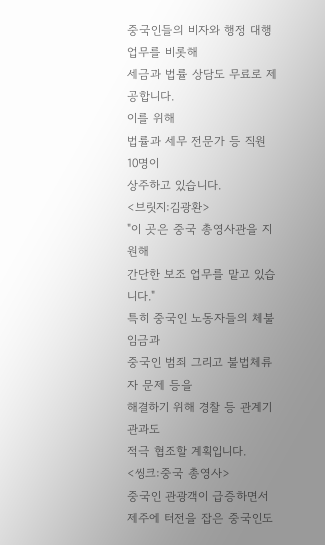중국인들의 비자와 행정 대행 업무를 비롯해
세금과 법률 상담도 무료로 제공합니다.
이를 위해
법률과 세무 전문가 등 직원 10명이
상주하고 있습니다.
<브릿지:김광환>
"이 곳은 중국 총영사관을 지원해
간단한 보조 업무를 맡고 있습니다."
특히 중국인 노동자들의 체불임금과
중국인 범죄 그리고 불법체류자 문제 등을
해결하기 위해 경찰 등 관계기관과도
적극 협조할 계획입니다.
<씽크:중국 총영사>
중국인 관광객이 급증하면서
제주에 터전을 잡은 중국인도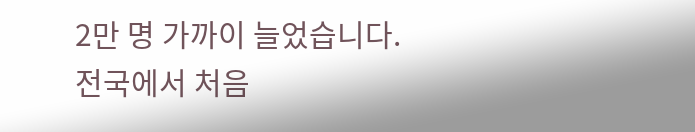2만 명 가까이 늘었습니다.
전국에서 처음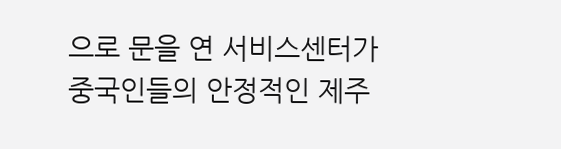으로 문을 연 서비스센터가
중국인들의 안정적인 제주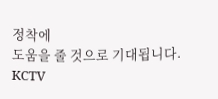정착에
도움을 줄 것으로 기대됩니다.
KCTV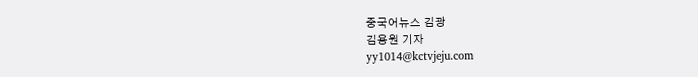중국어뉴스 김광
김용원 기자
yy1014@kctvjeju.com